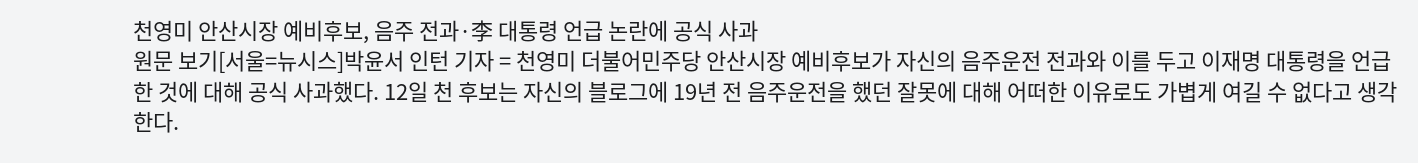천영미 안산시장 예비후보, 음주 전과·李 대통령 언급 논란에 공식 사과
원문 보기[서울=뉴시스]박윤서 인턴 기자 = 천영미 더불어민주당 안산시장 예비후보가 자신의 음주운전 전과와 이를 두고 이재명 대통령을 언급한 것에 대해 공식 사과했다. 12일 천 후보는 자신의 블로그에 19년 전 음주운전을 했던 잘못에 대해 어떠한 이유로도 가볍게 여길 수 없다고 생각한다.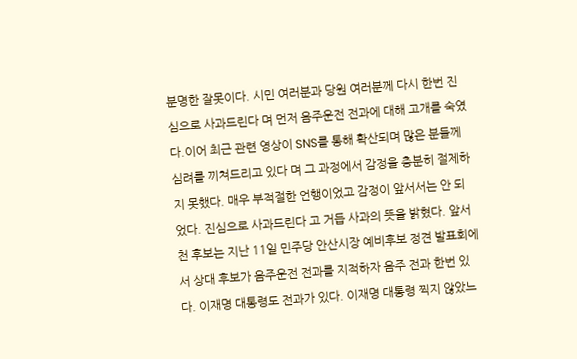분명한 잘못이다. 시민 여러분과 당원 여러분께 다시 한번 진심으로 사과드린다 며 먼저 음주운전 전과에 대해 고개를 숙였다.이어 최근 관련 영상이 SNS를 통해 확산되며 많은 분들께 심려를 끼쳐드리고 있다 며 그 과정에서 감정을 충분히 절제하지 못했다. 매우 부적절한 언행이었고 감정이 앞서서는 안 되었다. 진심으로 사과드린다 고 거듭 사과의 뜻을 밝혔다. 앞서 천 후보는 지난 11일 민주당 안산시장 예비후보 정견 발표회에서 상대 후보가 음주운전 전과를 지적하자 음주 전과 한번 있다. 이재명 대통령도 전과가 있다. 이재명 대통령 찍지 않았느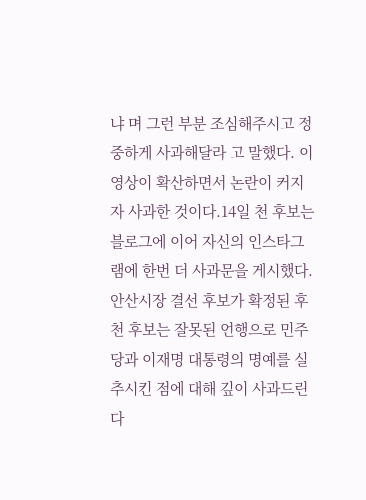냐 며 그런 부분 조심해주시고 정중하게 사과해달라 고 말했다. 이 영상이 확산하면서 논란이 커지자 사과한 것이다.14일 천 후보는 블로그에 이어 자신의 인스타그램에 한번 더 사과문을 게시했다. 안산시장 결선 후보가 확정된 후 천 후보는 잘못된 언행으로 민주당과 이재명 대통령의 명예를 실추시킨 점에 대해 깊이 사과드린다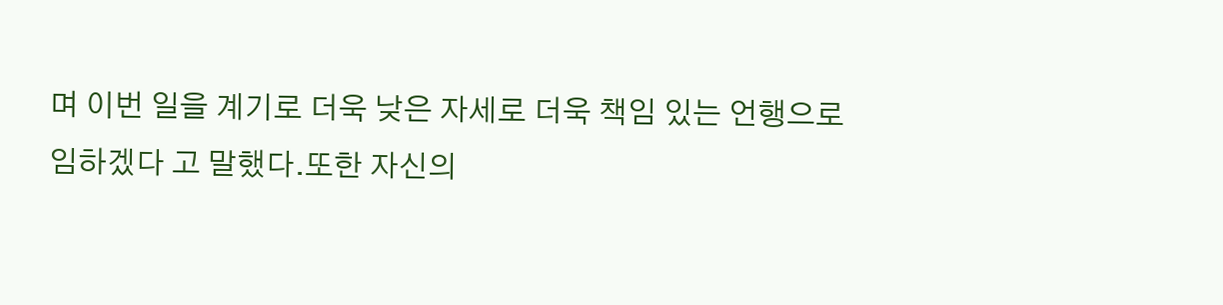며 이번 일을 계기로 더욱 낮은 자세로 더욱 책임 있는 언행으로 임하겠다 고 말했다.또한 자신의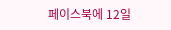페이스북에 12일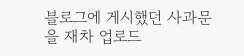블로그에 게시했던 사과문을 재차 업로드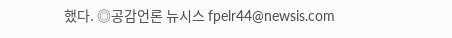했다. ◎공감언론 뉴시스 fpelr44@newsis.com